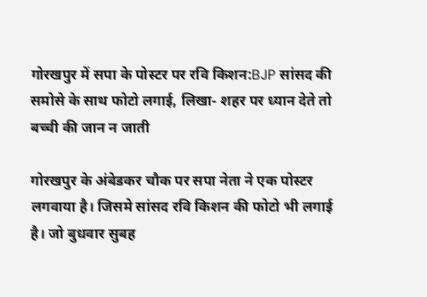गोरखपुर में सपा के पोस्टर पर रवि किशन:BJP सांसद की समोसे के साथ फोटो लगाई, लिखा- शहर पर ध्यान देते तो बच्ची की जान न जाती

गोरखपुर के अंबेडकर चौक पर सपा नेता ने एक पोस्टर लगवाया है। जिसमे सांसद रवि किशन की फोटो भी लगाई है। जो बुधवार सुबह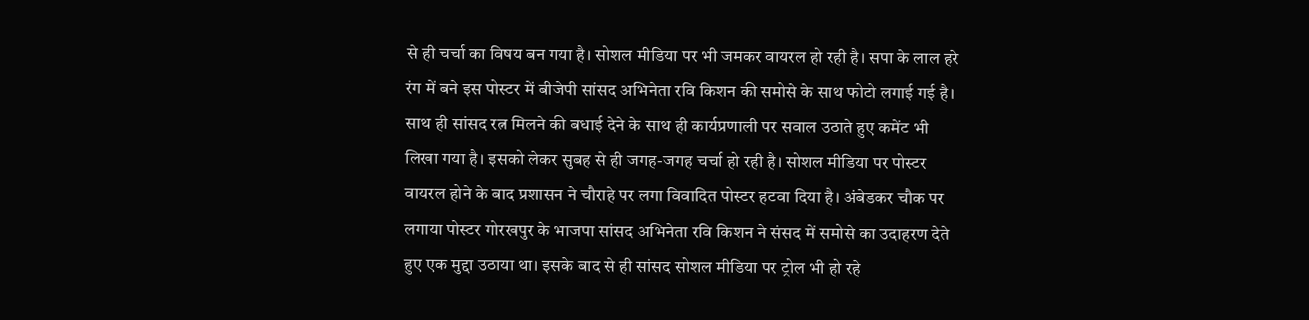से ही चर्चा का विषय बन गया है। सोशल मीडिया पर भी जमकर वायरल हो रही है। सपा के लाल हरे रंग में बने इस पोस्टर में बीजेपी सांसद अभिनेता रवि किशन की समोसे के साथ फोटो लगाई गई है। साथ ही सांसद रत्न मिलने की बधाई देने के साथ ही कार्यप्रणाली पर सवाल उठाते हुए कमेंट भी लिखा गया है। इसको लेकर सुबह से ही जगह-जगह चर्चा हो रही है। सोशल मीडिया पर पोस्टर वायरल होने के बाद प्रशासन ने चौराहे पर लगा विवादित पोस्टर हटवा दिया है। अंबेडकर चौक पर लगाया पोस्टर गोरखपुर के भाजपा सांसद अभिनेता रवि किशन ने संसद में समोसे का उदाहरण देते हुए एक मुद्दा उठाया था। इसके बाद से ही सांसद सोशल मीडिया पर ट्रोल भी हो रहे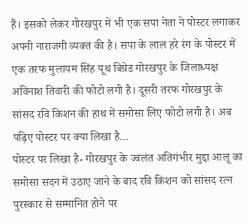हैं। इसको लेकर गोरखपुर में भी एक सपा नेता ने पोस्टर लगाकर अपनी नाराजगी व्यक्त की है। सपा के लाल हरे रंग के पोस्टर में एक तरफ मुलायम सिंह यूथ बिग्रेड गोरखपुर के जिलाध्यक्ष अविनाश तिवारी की फोटो लगी है। दूसरी तरफ गोरखपुर के सांसद रवि किशन की हाथ में समोसा लिए फोटो लगी है। अब पढ़िए पोस्टर पर क्या लिखा है…
पोस्टर पर लिखा है- गोरखपुर के ज्वलंत अतिगंभीर मुद्दा आलू का समोसा सदन में उठाए जाने के बाद रवि किशन को सांसद रत्न पुरस्कार से सम्मानित होने पर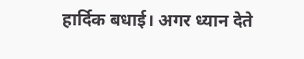हार्दिक बधाई। अगर ध्यान देते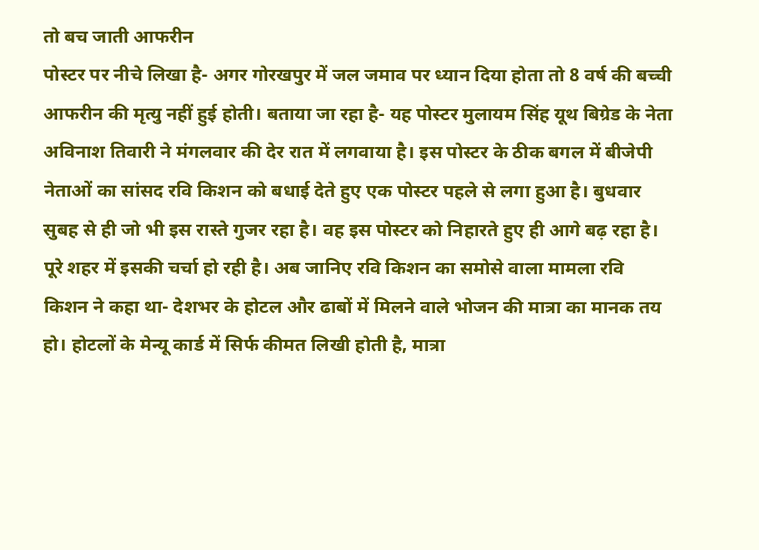तो बच जाती आफरीन
पोस्टर पर नीचे लिखा है- अगर गोरखपुर में जल जमाव पर ध्यान दिया होता तो 8 वर्ष की बच्ची आफरीन की मृत्यु नहीं हुई होती। बताया जा रहा है- यह पोस्टर मुलायम सिंह यूथ बिग्रेड के नेता अविनाश तिवारी ने मंगलवार की देर रात में लगवाया है। इस पोस्टर के ठीक बगल में बीजेपी नेताओं का सांसद रवि किशन को बधाई देते हुए एक पोस्टर पहले से लगा हुआ है। बुधवार सुबह से ही जो भी इस रास्ते गुजर रहा है। वह इस पोस्टर को निहारते हुए ही आगे बढ़ रहा है। पूरे शहर में इसकी चर्चा हो रही है। अब जानिए रवि किशन का समोसे वाला मामला रवि किशन ने कहा था- देशभर के होटल और ढाबों में मिलने वाले भोजन की मात्रा का मानक तय हो। होटलों के मेन्यू कार्ड में सिर्फ कीमत लिखी होती है, मात्रा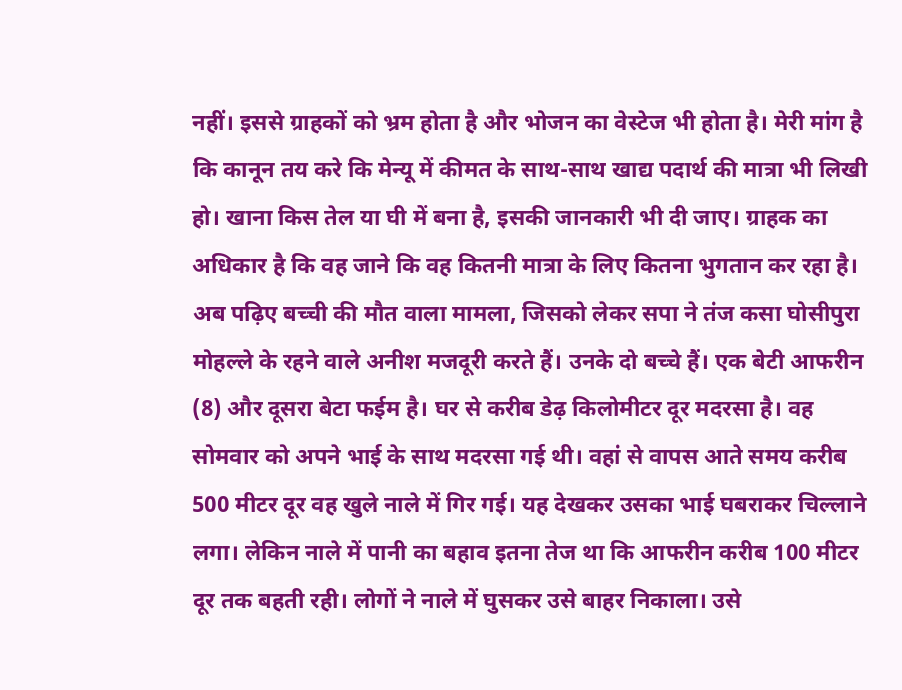नहीं। इससे ग्राहकों को भ्रम होता है और भोजन का वेस्टेज भी होता है। मेरी मांग है कि कानून तय करे कि मेन्यू में कीमत के साथ-साथ खाद्य पदार्थ की मात्रा भी लिखी हो। खाना किस तेल या घी में बना है, इसकी जानकारी भी दी जाए। ग्राहक का अधिकार है कि वह जाने कि वह कितनी मात्रा के लिए कितना भुगतान कर रहा है। अब पढ़िए बच्ची की मौत वाला मामला, जिसको लेकर सपा ने तंज कसा घोसीपुरा मोहल्ले के रहने वाले अनीश मजदूरी करते हैं। उनके दो बच्चे हैं। एक बेटी आफरीन (8) और दूसरा बेटा फईम है। घर से करीब डेढ़ किलोमीटर दूर मदरसा है। वह सोमवार को अपने भाई के साथ मदरसा गई थी। वहां से वापस आते समय करीब 500 मीटर दूर वह खुले नाले में गिर गई। यह देखकर उसका भाई घबराकर चिल्लाने लगा। लेकिन नाले में पानी का बहाव इतना तेज था कि आफरीन करीब 100 मीटर दूर तक बहती रही। लोगों ने नाले में घुसकर उसे बाहर निकाला। उसे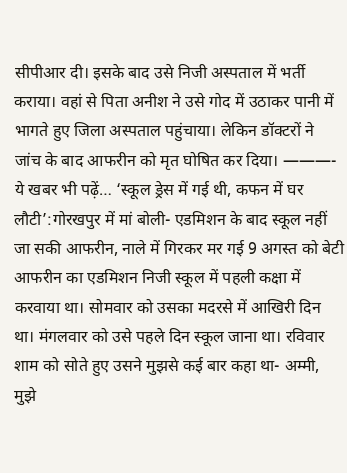सीपीआर दी। इसके बाद उसे निजी अस्पताल में भर्ती कराया। वहां से पिता अनीश ने उसे गोद में उठाकर पानी में भागते हुए जिला अस्पताल पहुंचाया। लेकिन डॉक्टरों ने जांच के बाद आफरीन को मृत घोषित कर दिया। ———- ये खबर भी पढ़ें… ‘स्कूल ड्रेस में गई थी, कफन में घर लौटी’:गोरखपुर में मां बोली- एडमिशन के बाद स्कूल नहीं जा सकी आफरीन, नाले में गिरकर मर गई 9 अगस्त को बेटी आफरीन का एडमिशन निजी स्कूल में पहली कक्षा में करवाया था। सोमवार को उसका मदरसे में आखिरी दिन था। मंगलवार को उसे पहले दिन स्कूल जाना था। रविवार शाम को सोते हुए उसने मुझसे कई बार कहा था- अम्मी, मुझे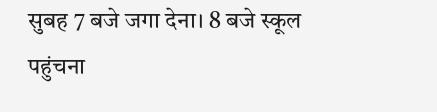सुबह 7 बजे जगा देना। 8 बजे स्कूल पहुंचना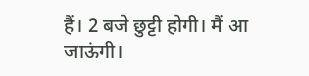हैं। 2 बजे छुट्टी होगी। मैं आ जाऊंगी।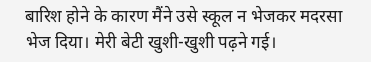बारिश होने के कारण मैंने उसे स्कूल न भेजकर मदरसा भेज दिया। मेरी बेटी खुशी-खुशी पढ़ने गई।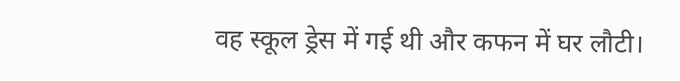वह स्कूल ड्रेस में गई थी और कफन में घर लौटी।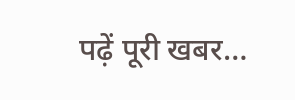पढ़ें पूरी खबर…